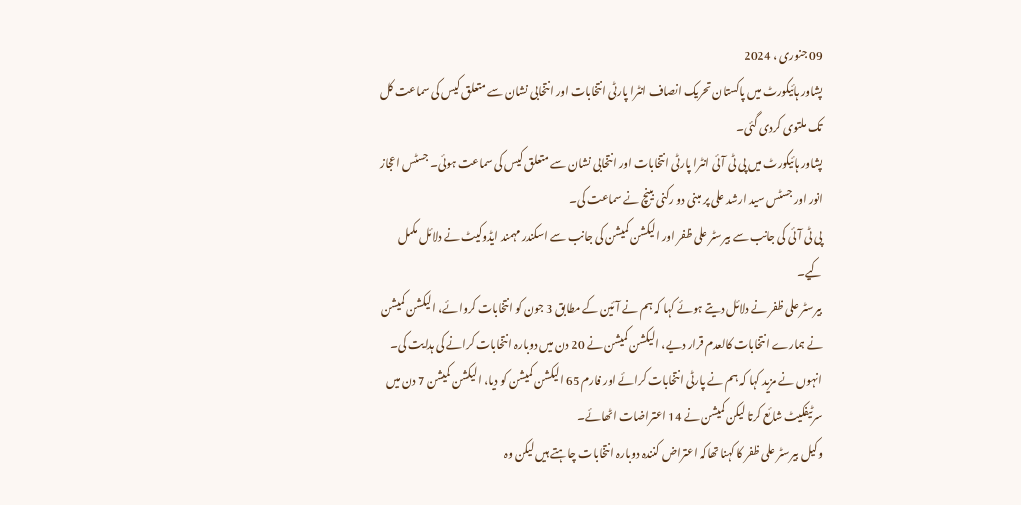09 جنوری ، 2024
پشاور ہائیکورٹ میں پاکستان تحریک انصاف انٹرا پارٹی انتخابات اور انتخابی نشان سے متعلق کیس کی سماعت کل تک ملتوی کردی گئی۔
پشاور ہائیکورٹ میں پی ٹی آئی انٹرا پارٹی انتخابات اور انتخابی نشان سے متعلق کیس کی سماعت ہوئی۔ جسٹس اعجاز انور اور جسٹس سید ارشد علی پر مبنی دو رکنی بینچ نے سماعت کی۔
پی ٹی آئی کی جانب سے بیرسٹر علی ظفر اور الیکشن کمیشن کی جانب سے اسکندر مہمند ایڈوکیٹ نے دلائل مکمل کیے۔
بیرسٹر علی ظفر نے دلائل دیتے ہوئے کہا کہ ہم نے آئین کے مطابق 3 جون کو انتخابات کروائے، الیکشن کمیشن نے ہمارے انتخابات کالعدم قرار دیے، الیکشن کمیشن نے 20 دن میں دوبارہ انتخابات کرانے کی ہدایت کی۔
انہوں نے مزید کہا کہ ہم نے پارٹی انتخابات کرائے اور فارم 65 الیکشن کمیشن کو دیا، الیکشن کمیشن 7 دن میں سرٹیفکیٹ شائع کرتا لیکن کمیشن نے 14 اعتراضات اٹھائے۔
وکیل بیرسٹر علی ظفر کا کہنا تھاکہ اعتراض کنندہ دوبارہ انتخابات چاہتے ہیں لیکن وہ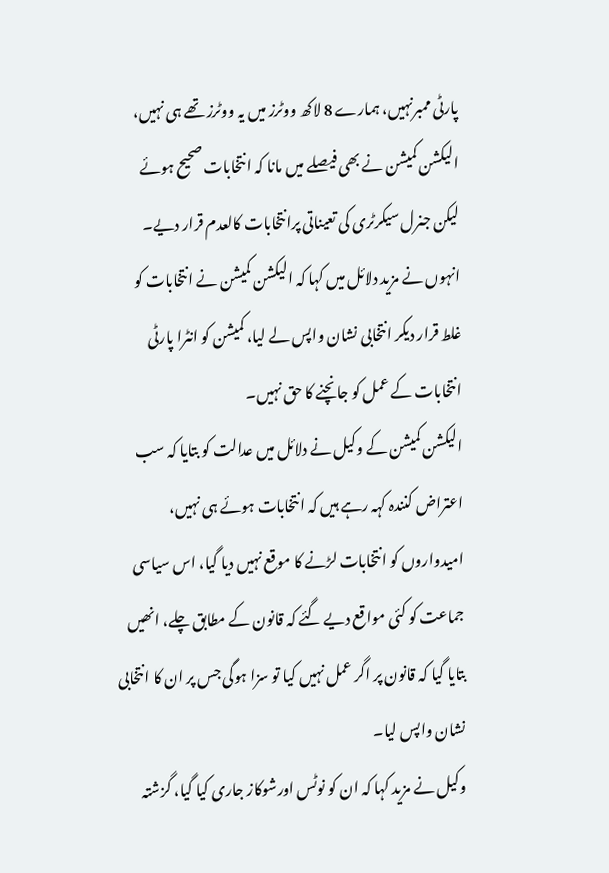پارٹی ممبرنہیں، ہمارے 8 لاکھ ووٹرز میں یہ ووٹرز تھے ہی نہیں، الیکشن کمیشن نے بھی فیصلے میں مانا کہ انتخابات صحیح ہوئے لیکن جنرل سیکرٹری کی تعیناتی پرانتخابات کالعدم قرار دیے۔
انہوں نے مزید دلائل میں کہا کہ الیکشن کمیشن نے انتخابات کو غلط قرار دیکر انتخابی نشان واپس لے لیا، کمیشن کو انٹرا پارٹی انتخابات کے عمل کو جانچنے کا حق نہیں۔
الیکشن کمیشن کے وکیل نے دلائل میں عدالت کو بتایا کہ سب اعتراض کنندہ کہہ رہے ہیں کہ انتخابات ہوئے ہی نہیں، امیدواروں کو انتخابات لڑنے کا موقع نہیں دیا گیا، اس سیاسی جماعت کو کئی مواقع دیے گئے کہ قانون کے مطابق چلے، انھیں بتایا گیا کہ قانون پر اگر عمل نہیں کیا تو سزا ہوگی جس پر ان کا انتخابی نشان واپس لیا۔
وکیل نے مزید کہا کہ ان کو نوٹس اورشوکاز جاری کیا گیا، گزشتہ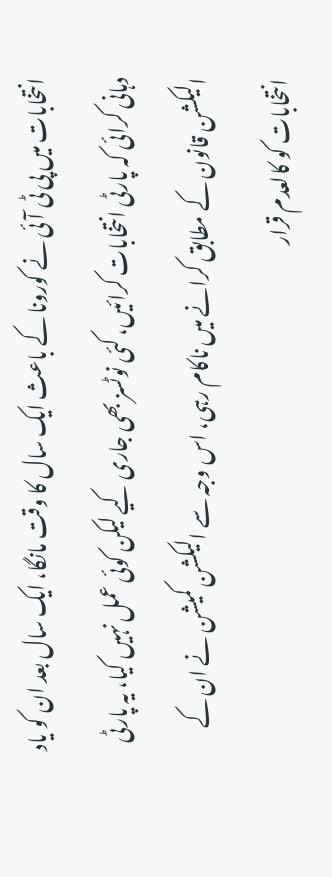انتخابات میں پی ٹی آئی نے کورونا کے باعث ایک سال کا وقت مانگا، ایک سال بعد ان کو یاد دہانی کرائی کہ پارٹی انتخابات کرائیں، کئی نوٹسز بھی جاری کیے لیکن کوئی عمل نہیں کیا، یہ پارٹی الیکشن قانون کے مطابق کرانے میں ناکام رہی، اس وجہ سے الیکشن کمیشن نے ان کے انتخابات کو کالعدم قرار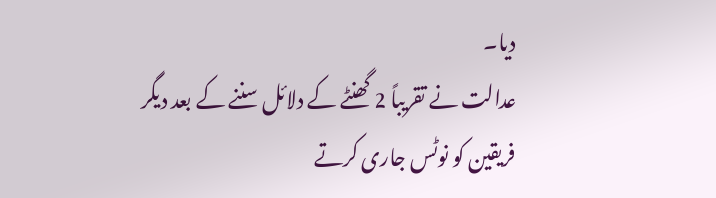دیا۔
عدالت نے تقریباً 2 گھنٹے کے دلائل سننے کے بعد دیگر فریقین کو نوٹس جاری کرتے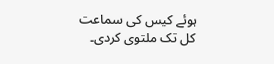ہوئے کیس کی سماعت کل تک ملتوی کردی۔